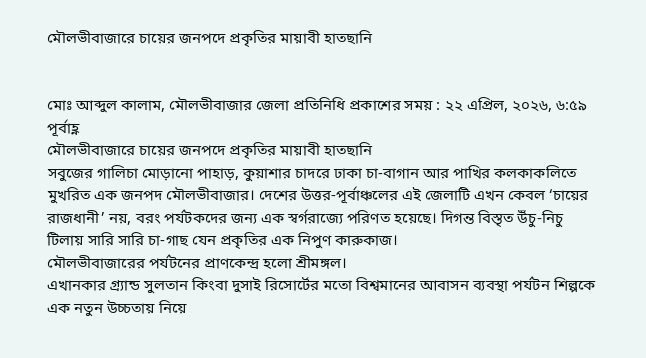মৌলভীবাজারে চায়ের জনপদে প্রকৃতির মায়াবী হাতছানি


মোঃ আব্দুল কালাম, মৌলভীবাজার জেলা প্রতিনিধি প্রকাশের সময় : ২২ এপ্রিল, ২০২৬, ৬:৫৯ পূর্বাহ্ণ
মৌলভীবাজারে চায়ের জনপদে প্রকৃতির মায়াবী হাতছানি
সবুজের গালিচা মোড়ানো পাহাড়, কুয়াশার চাদরে ঢাকা চা-বাগান আর পাখির কলকাকলিতে মুখরিত এক জনপদ মৌলভীবাজার। দেশের উত্তর-পূর্বাঞ্চলের এই জেলাটি এখন কেবল ‘চায়ের রাজধানী’ নয়, বরং পর্যটকদের জন্য এক স্বর্গরাজ্যে পরিণত হয়েছে। দিগন্ত বিস্তৃত উঁচু-নিচু টিলায় সারি সারি চা-গাছ যেন প্রকৃতির এক নিপুণ কারুকাজ।
মৌলভীবাজারের পর্যটনের প্রাণকেন্দ্র হলো শ্রীমঙ্গল।
এখানকার গ্র্যান্ড সুলতান কিংবা দুসাই রিসোর্টের মতো বিশ্বমানের আবাসন ব্যবস্থা পর্যটন শিল্পকে এক নতুন উচ্চতায় নিয়ে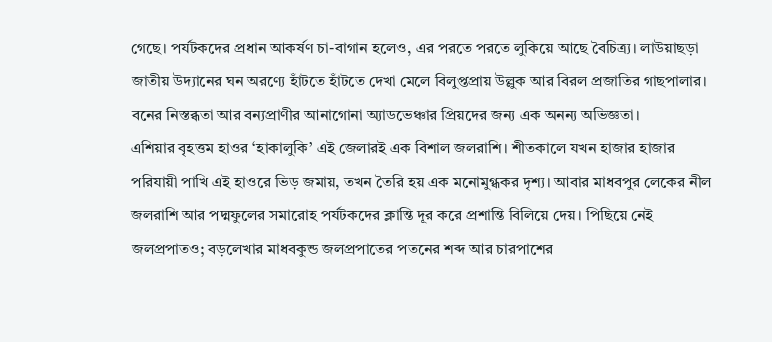গেছে। পর্যটকদের প্রধান আকর্ষণ চা-বাগান হলেও, এর পরতে পরতে লুকিয়ে আছে বৈচিত্র্য। লাউয়াছড়া জাতীয় উদ্যানের ঘন অরণ্যে হাঁটতে হাঁটতে দেখা মেলে বিলুপ্তপ্রায় উল্লুক আর বিরল প্রজাতির গাছপালার। বনের নিস্তব্ধতা আর বন্যপ্রাণীর আনাগোনা অ্যাডভেঞ্চার প্রিয়দের জন্য এক অনন্য অভিজ্ঞতা।
এশিয়ার বৃহত্তম হাওর ‘হাকালুকি’ এই জেলারই এক বিশাল জলরাশি। শীতকালে যখন হাজার হাজার পরিযায়ী পাখি এই হাওরে ভিড় জমায়, তখন তৈরি হয় এক মনোমুগ্ধকর দৃশ্য। আবার মাধবপুর লেকের নীল জলরাশি আর পদ্মফুলের সমারোহ পর্যটকদের ক্লান্তি দূর করে প্রশান্তি বিলিয়ে দেয়। পিছিয়ে নেই জলপ্রপাতও; বড়লেখার মাধবকুন্ড জলপ্রপাতের পতনের শব্দ আর চারপাশের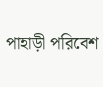পাহাড়ী পরিবেশ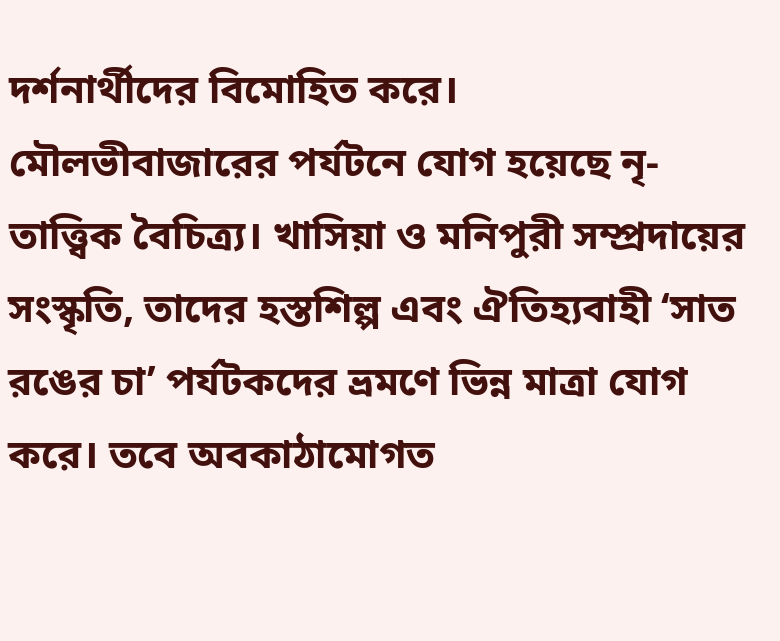দর্শনার্থীদের বিমোহিত করে।
মৌলভীবাজারের পর্যটনে যোগ হয়েছে নৃ-তাত্ত্বিক বৈচিত্র্য। খাসিয়া ও মনিপুরী সম্প্রদায়ের সংস্কৃতি, তাদের হস্তশিল্প এবং ঐতিহ্যবাহী ‘সাত রঙের চা’ পর্যটকদের ভ্রমণে ভিন্ন মাত্রা যোগ করে। তবে অবকাঠামোগত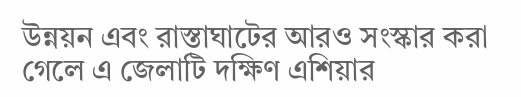উন্নয়ন এবং রাস্তাঘাটের আরও সংস্কার করা গেলে এ জেলাটি দক্ষিণ এশিয়ার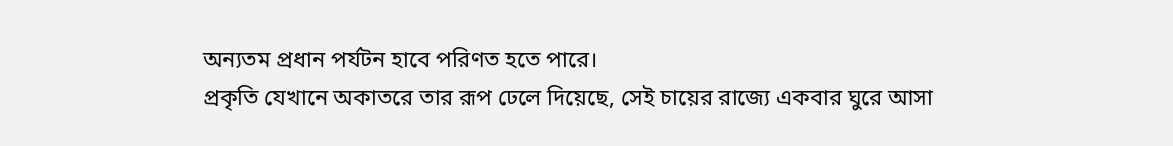অন্যতম প্রধান পর্যটন হাবে পরিণত হতে পারে।
প্রকৃতি যেখানে অকাতরে তার রূপ ঢেলে দিয়েছে, সেই চায়ের রাজ্যে একবার ঘুরে আসা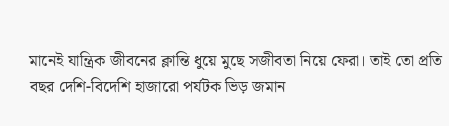মানেই যান্ত্রিক জীবনের ক্লান্তি ধুয়ে মুছে সজীবতা নিয়ে ফেরা। তাই তো প্রতি বছর দেশি-বিদেশি হাজারো পর্যটক ভিড় জমান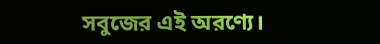সবুজের এই অরণ্যে।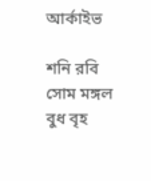আর্কাইভ

শনি রবি সোম মঙ্গল বুধ বৃহ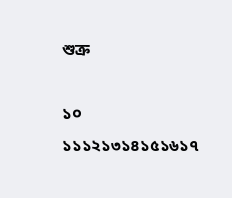শুক্র

১০
১১১২১৩১৪১৫১৬১৭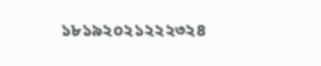১৮১৯২০২১২২২৩২৪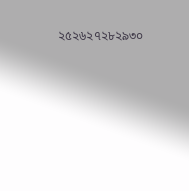২৫২৬২৭২৮২৯৩০